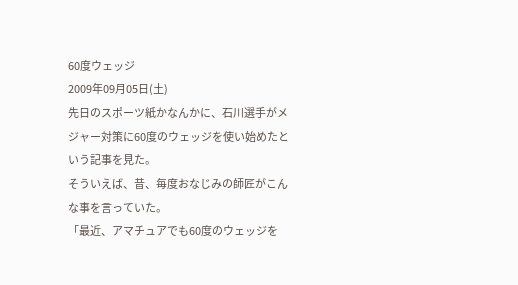60度ウェッジ
2009年09月05日(土)
先日のスポーツ紙かなんかに、石川選手がメジャー対策に60度のウェッジを使い始めたという記事を見た。
そういえば、昔、毎度おなじみの師匠がこんな事を言っていた。
「最近、アマチュアでも60度のウェッジを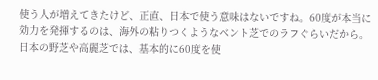使う人が増えてきたけど、正直、日本で使う意味はないですね。60度が本当に効力を発揮するのは、海外の粘りつくようなベント芝でのラフぐらいだから。日本の野芝や高麗芝では、基本的に60度を使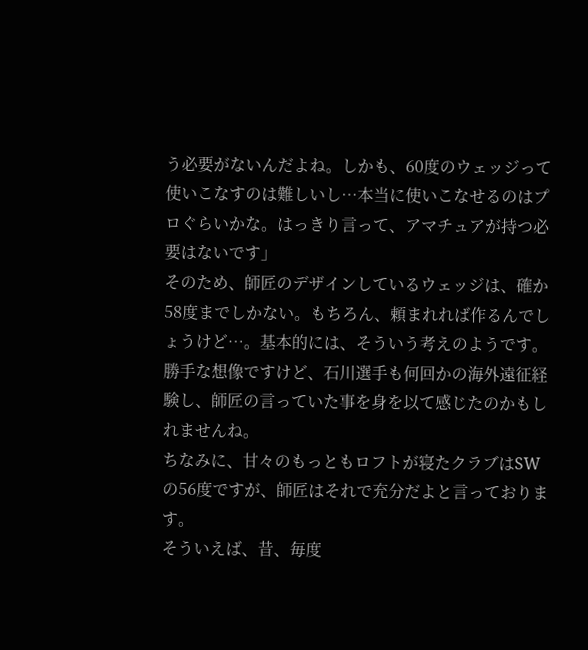う必要がないんだよね。しかも、60度のウェッジって使いこなすのは難しいし…本当に使いこなせるのはプロぐらいかな。はっきり言って、アマチュアが持つ必要はないです」
そのため、師匠のデザインしているウェッジは、確か58度までしかない。もちろん、頼まれれば作るんでしょうけど…。基本的には、そういう考えのようです。
勝手な想像ですけど、石川選手も何回かの海外遠征経験し、師匠の言っていた事を身を以て感じたのかもしれませんね。
ちなみに、甘々のもっともロフトが寝たクラブはSWの56度ですが、師匠はそれで充分だよと言っております。
そういえば、昔、毎度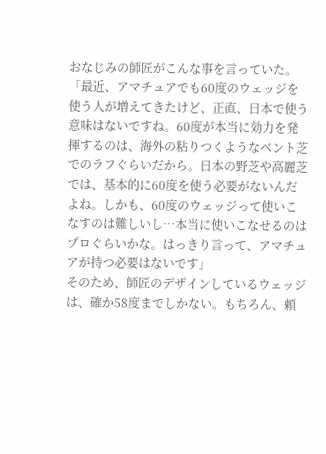おなじみの師匠がこんな事を言っていた。
「最近、アマチュアでも60度のウェッジを使う人が増えてきたけど、正直、日本で使う意味はないですね。60度が本当に効力を発揮するのは、海外の粘りつくようなベント芝でのラフぐらいだから。日本の野芝や高麗芝では、基本的に60度を使う必要がないんだよね。しかも、60度のウェッジって使いこなすのは難しいし…本当に使いこなせるのはプロぐらいかな。はっきり言って、アマチュアが持つ必要はないです」
そのため、師匠のデザインしているウェッジは、確か58度までしかない。もちろん、頼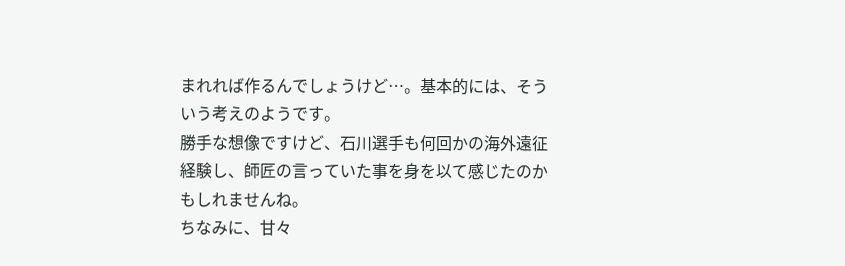まれれば作るんでしょうけど…。基本的には、そういう考えのようです。
勝手な想像ですけど、石川選手も何回かの海外遠征経験し、師匠の言っていた事を身を以て感じたのかもしれませんね。
ちなみに、甘々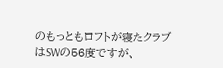のもっともロフトが寝たクラブはSWの56度ですが、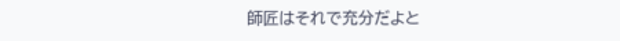師匠はそれで充分だよと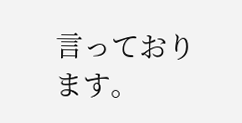言っております。